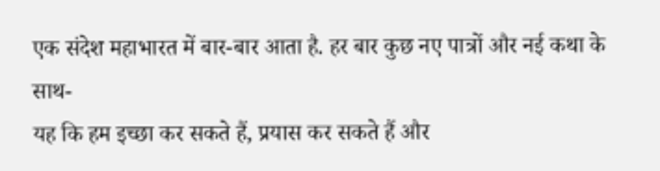एक संदेश महाभारत में बार-बार आता है. हर बार कुछ नए पात्रों और नई कथा के साथ-
यह कि हम इच्छा कर सकते हैं, प्रयास कर सकते हैं और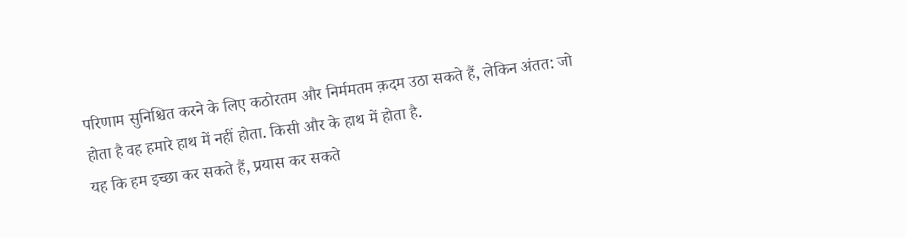परिणाम सुनिश्चित करने के लिए कठोरतम और निर्ममतम क़दम उठा सकते हैं, लेकिन अंतत: जो होता है वह हमारे हाथ में नहीं होता. किसी और के हाथ में होता है.
यह कि हम इच्छा कर सकते हैं, प्रयास कर सकते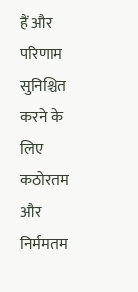हैं और परिणाम सुनिश्चित करने के लिए कठोरतम और निर्ममतम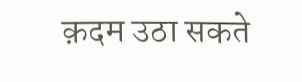क़दम उठा सकते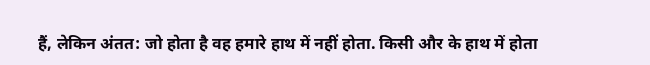हैं, लेकिन अंतत: जो होता है वह हमारे हाथ में नहीं होता. किसी और के हाथ में होता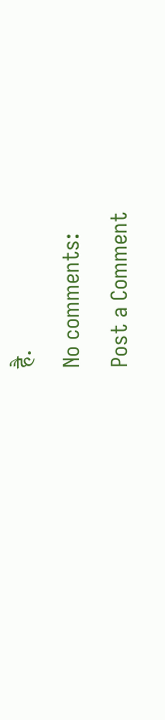है.
No comments:
Post a Comment